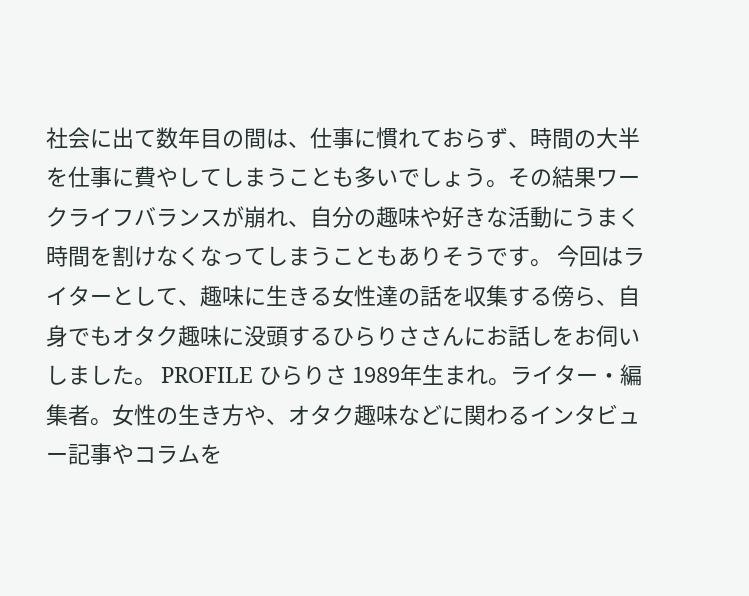社会に出て数年目の間は、仕事に慣れておらず、時間の大半を仕事に費やしてしまうことも多いでしょう。その結果ワークライフバランスが崩れ、自分の趣味や好きな活動にうまく時間を割けなくなってしまうこともありそうです。 今回はライターとして、趣味に生きる女性達の話を収集する傍ら、自身でもオタク趣味に没頭するひらりささんにお話しをお伺いしました。 PROFILE ひらりさ 1989年生まれ。ライター・編集者。女性の生き方や、オタク趣味などに関わるインタビュー記事やコラムを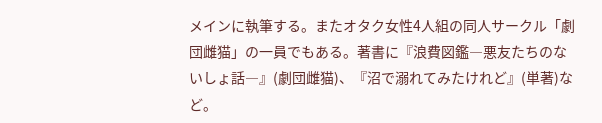メインに執筆する。またオタク女性4人組の同人サークル「劇団雌猫」の一員でもある。著書に『浪費図鑑―悪友たちのないしょ話―』(劇団雌猫)、『沼で溺れてみたけれど』(単著)など。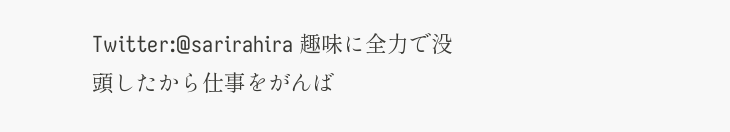Twitter:@sarirahira 趣味に全力で没頭したから仕事をがんば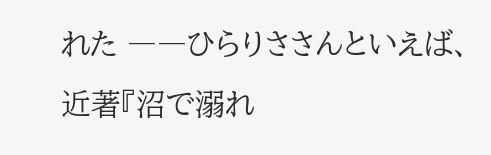れた ――ひらりささんといえば、近著『沼で溺れ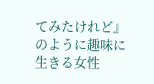てみたけれど』のように趣味に生きる女性